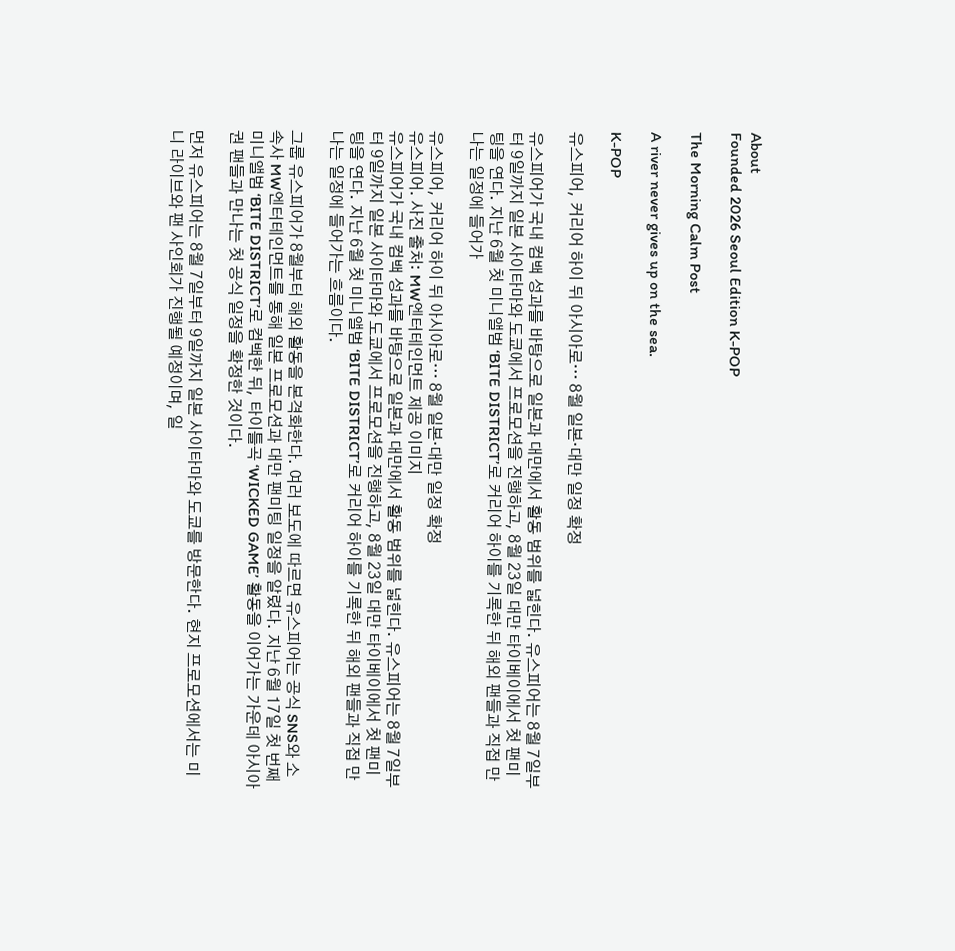About
Founded 2026 Seoul Edition K-POP

The Morning Calm Post

A river never gives up on the sea.

K-POP

유스피어, 커리어 하이 뒤 아시아로… 8월 일본·대만 일정 확정

유스피어가 국내 컴백 성과를 바탕으로 일본과 대만에서 활동 범위를 넓힌다. 유스피어는 8월 7일부터 9일까지 일본 사이타마와 도쿄에서 프로모션을 진행하고, 8월 23일 대만 타이베이에서 첫 팬미팅을 연다. 지난 6월 첫 미니앨범 ‘BITE DISTRICT’로 커리어 하이를 기록한 뒤 해외 팬들과 직접 만나는 일정에 들어가

유스피어, 커리어 하이 뒤 아시아로… 8월 일본·대만 일정 확정
유스피어. 사진 출처: MW엔터테인먼트 제공 이미지
유스피어가 국내 컴백 성과를 바탕으로 일본과 대만에서 활동 범위를 넓힌다. 유스피어는 8월 7일부터 9일까지 일본 사이타마와 도쿄에서 프로모션을 진행하고, 8월 23일 대만 타이베이에서 첫 팬미팅을 연다. 지난 6월 첫 미니앨범 ‘BITE DISTRICT’로 커리어 하이를 기록한 뒤 해외 팬들과 직접 만나는 일정에 들어가는 흐름이다.

그룹 유스피어가 8월부터 해외 활동을 본격화한다. 여러 보도에 따르면 유스피어는 공식 SNS와 소속사 MW엔터테인먼트를 통해 일본 프로모션과 대만 팬미팅 일정을 알렸다. 지난 6월 17일 첫 번째 미니앨범 ‘BITE DISTRICT’로 컴백한 뒤, 타이틀곡 ‘WICKED GAME’ 활동을 이어가는 가운데 아시아권 팬들과 만나는 첫 공식 일정을 확정한 것이다.

먼저 유스피어는 8월 7일부터 9일까지 일본 사이타마와 도쿄를 방문한다. 현지 프로모션에서는 미니 라이브와 팬 사인회가 진행될 예정이며, 일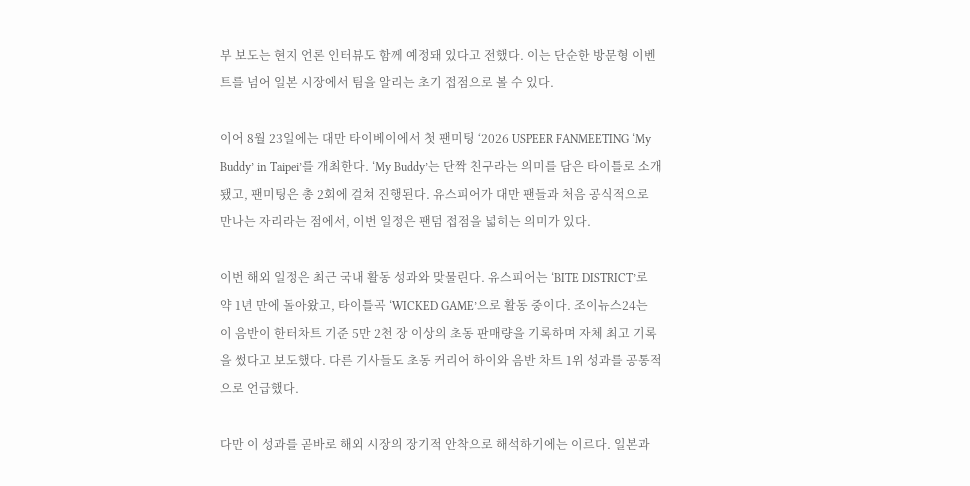부 보도는 현지 언론 인터뷰도 함께 예정돼 있다고 전했다. 이는 단순한 방문형 이벤트를 넘어 일본 시장에서 팀을 알리는 초기 접점으로 볼 수 있다.

이어 8월 23일에는 대만 타이베이에서 첫 팬미팅 ‘2026 USPEER FANMEETING ‘My Buddy’ in Taipei’를 개최한다. ‘My Buddy’는 단짝 친구라는 의미를 담은 타이틀로 소개됐고, 팬미팅은 총 2회에 걸쳐 진행된다. 유스피어가 대만 팬들과 처음 공식적으로 만나는 자리라는 점에서, 이번 일정은 팬덤 접점을 넓히는 의미가 있다.

이번 해외 일정은 최근 국내 활동 성과와 맞물린다. 유스피어는 ‘BITE DISTRICT’로 약 1년 만에 돌아왔고, 타이틀곡 ‘WICKED GAME’으로 활동 중이다. 조이뉴스24는 이 음반이 한터차트 기준 5만 2천 장 이상의 초동 판매량을 기록하며 자체 최고 기록을 썼다고 보도했다. 다른 기사들도 초동 커리어 하이와 음반 차트 1위 성과를 공통적으로 언급했다.

다만 이 성과를 곧바로 해외 시장의 장기적 안착으로 해석하기에는 이르다. 일본과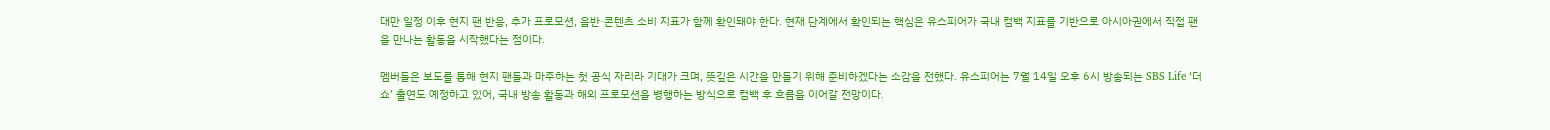대만 일정 이후 현지 팬 반응, 추가 프로모션, 음반·콘텐츠 소비 지표가 함께 확인돼야 한다. 현재 단계에서 확인되는 핵심은 유스피어가 국내 컴백 지표를 기반으로 아시아권에서 직접 팬을 만나는 활동을 시작했다는 점이다.

멤버들은 보도를 통해 현지 팬들과 마주하는 첫 공식 자리라 기대가 크며, 뜻깊은 시간을 만들기 위해 준비하겠다는 소감을 전했다. 유스피어는 7월 14일 오후 6시 방송되는 SBS Life ‘더쇼’ 출연도 예정하고 있어, 국내 방송 활동과 해외 프로모션을 병행하는 방식으로 컴백 후 흐름을 이어갈 전망이다.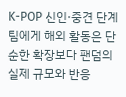K-POP 신인·중견 단계 팀에게 해외 활동은 단순한 확장보다 팬덤의 실제 규모와 반응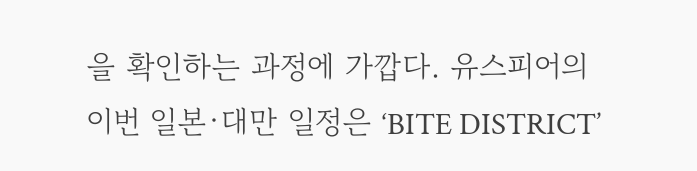을 확인하는 과정에 가깝다. 유스피어의 이번 일본·대만 일정은 ‘BITE DISTRICT’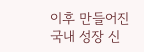이후 만들어진 국내 성장 신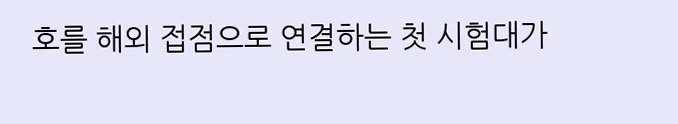호를 해외 접점으로 연결하는 첫 시험대가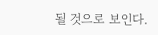될 것으로 보인다.